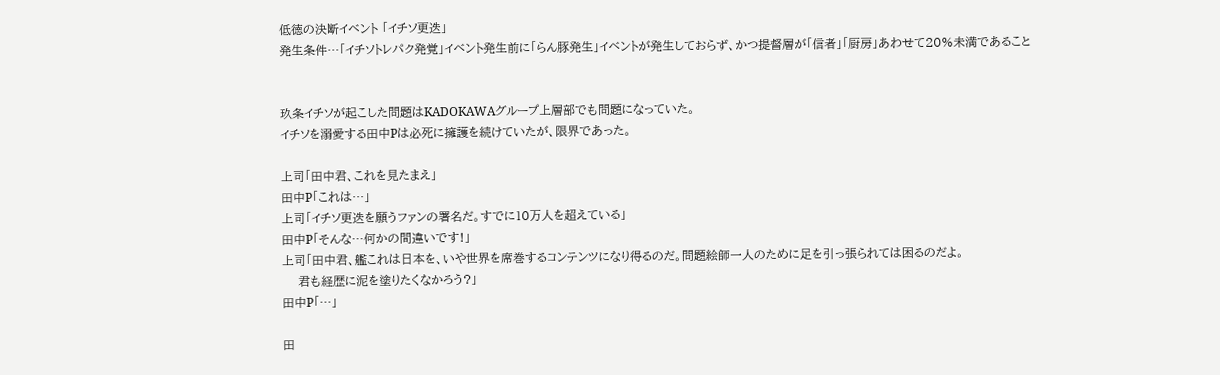低徳の決断イベント 「イチソ更迭」
発生条件…「イチソトレパク発覚」イベント発生前に「らん豚発生」イベントが発生しておらず、かつ提督層が「信者」「厨房」あわせて20%未満であること


玖条イチソが起こした問題はKADOKAWAグループ上層部でも問題になっていた。
イチソを溺愛する田中Pは必死に擁護を続けていたが、限界であった。

上司「田中君、これを見たまえ」
田中P「これは…」
上司「イチソ更迭を願うファンの署名だ。すでに10万人を超えている」
田中P「そんな…何かの間違いです!」
上司「田中君、艦これは日本を、いや世界を席巻するコンテンツになり得るのだ。問題絵師一人のために足を引っ張られては困るのだよ。
    君も経歴に泥を塗りたくなかろう?」
田中P「…」

田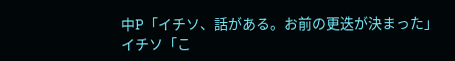中P「イチソ、話がある。お前の更迭が決まった」
イチソ「こ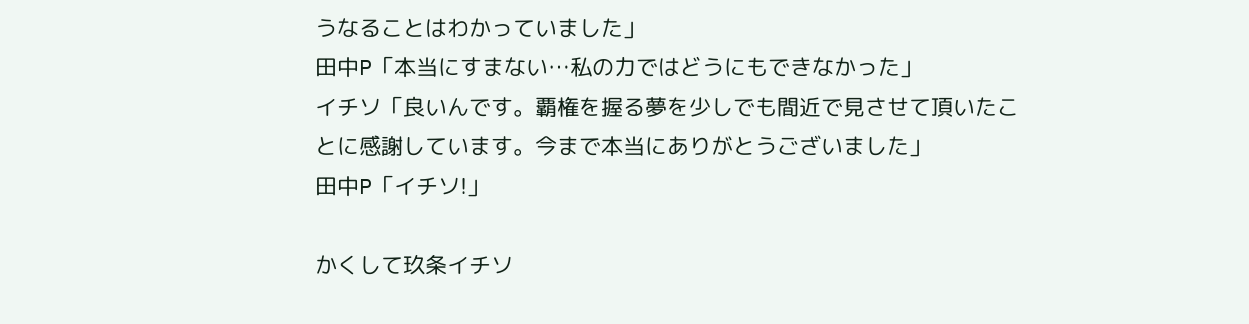うなることはわかっていました」
田中P「本当にすまない…私の力ではどうにもできなかった」
イチソ「良いんです。覇権を握る夢を少しでも間近で見させて頂いたことに感謝しています。今まで本当にありがとうございました」
田中P「イチソ!」

かくして玖条イチソ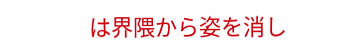は界隈から姿を消し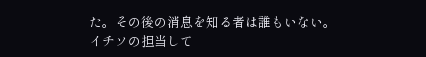た。その後の消息を知る者は誰もいない。
イチソの担当して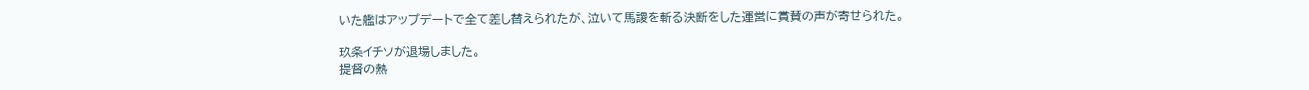いた艦はアップデートで全て差し替えられたが、泣いて馬謖を斬る決断をした運営に賞賛の声が寄せられた。

玖条イチソが退場しました。
提督の熱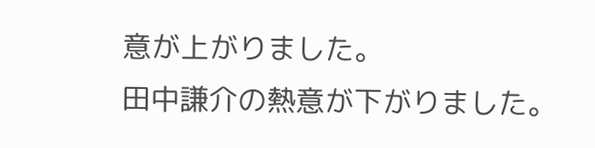意が上がりました。
田中謙介の熱意が下がりました。